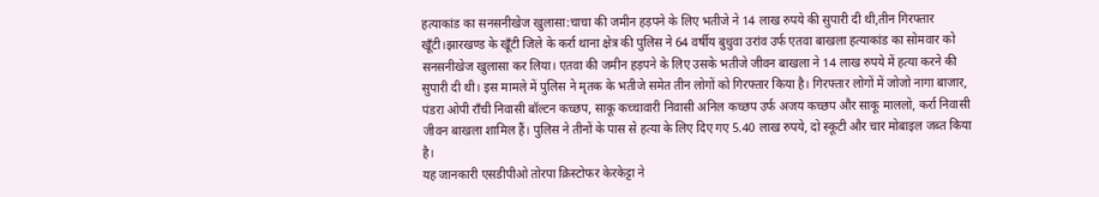हत्याकांड का सनसनीखेज खुलासा:चाचा की जमीन हड़पने के लिए भतीजे ने 14 लाख रुपये की सुपारी दी थी,तीन गिरफ्तार
खूँटी।झारखण्ड के खूँटी जिले के कर्रा थाना क्षेत्र की पुलिस ने 64 वर्षीय बुधुवा उरांव उर्फ एतवा बाखला हत्याकांड का सोमवार को सनसनीखेज खुलासा कर लिया। एतवा की जमीन हड़पने के लिए उसके भतीजे जीवन बाखला ने 14 लाख रुपये में हत्या करने की सुपारी दी थी। इस मामले में पुलिस ने मृतक के भतीजे समेत तीन लोगों को गिरफ्तार किया है। गिरफ्तार लोगों में जोजो नागा बाजार, पंडरा ओपी राँची निवासी बॉल्टन कच्छप, साकू कच्चावारी निवासी अनिल कच्छप उर्फ अजय कच्छप और साकू माललो, कर्रा निवासी जीवन बाखला शामिल हैं। पुलिस ने तीनों के पास से हत्या के लिए दिए गए 5.40 लाख रुपये, दो स्कूटी और चार मोबाइल जब्त किया है।
यह जानकारी एसडीपीओ तोरपा क्रिस्टोफर केरकेट्टा ने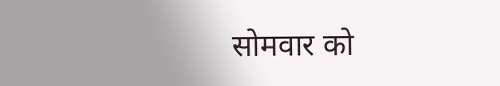सोमवार को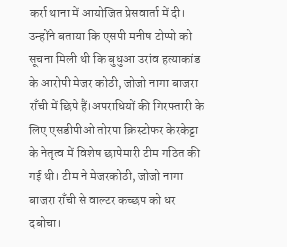कर्रा थाना में आयोजित प्रेसवार्ता में दी। उन्होंने बताया कि एसपी मनीष टोप्पो को सूचना मिली थी कि बुधुआ उरांव हत्याकांड के आरोपी मेजर कोठी, जोजो नागा बाजरा राँची में छिपे हैं।अपराधियों की गिरफ्तारी के लिए एसडीपीओ तोरपा क्रिस्टोफर केरकेट्टा के नेतृत्व में विशेष छापेमारी टीम गठित की गई थी। टीम ने मेजरकोठी, जोजो नागा बाजरा राँची से वाल्टर कच्छप को धर दबोचा।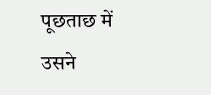पूछताछ में उसने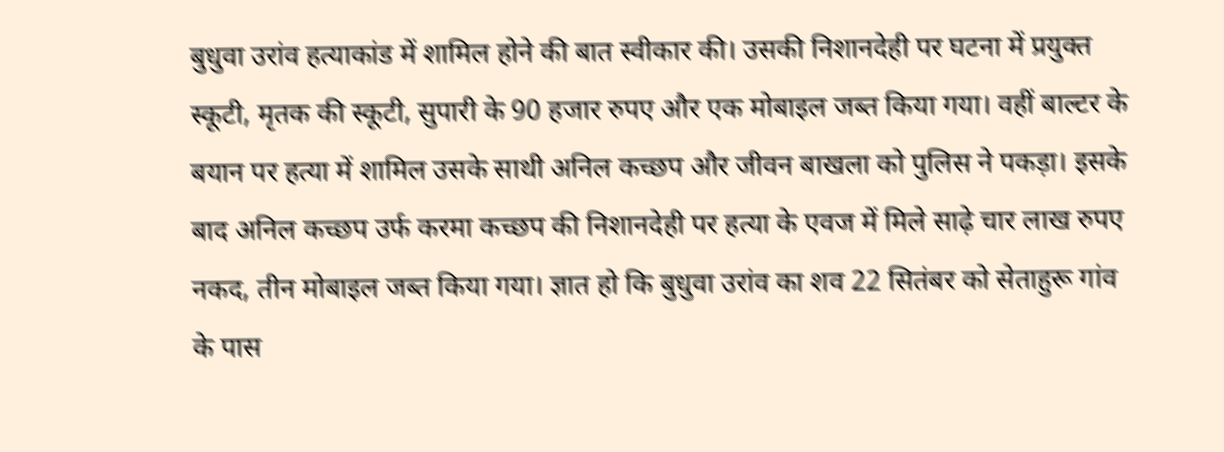बुधुवा उरांव हत्याकांड में शामिल होने की बात स्वीकार की। उसकी निशानदेही पर घटना में प्रयुक्त स्कूटी, मृतक की स्कूटी, सुपारी के 90 हजार रुपए और एक मोबाइल जब्त किया गया। वहीं बाल्टर के बयान पर हत्या में शामिल उसके साथी अनिल कच्छप और जीवन बाखला को पुलिस ने पकड़ा। इसके बाद अनिल कच्छप उर्फ करमा कच्छप की निशानदेही पर हत्या के एवज में मिले साढ़े चार लाख रुपए नकद, तीन मोबाइल जब्त किया गया। ज्ञात हो कि बुधुवा उरांव का शव 22 सितंबर को सेताहुरू गांव के पास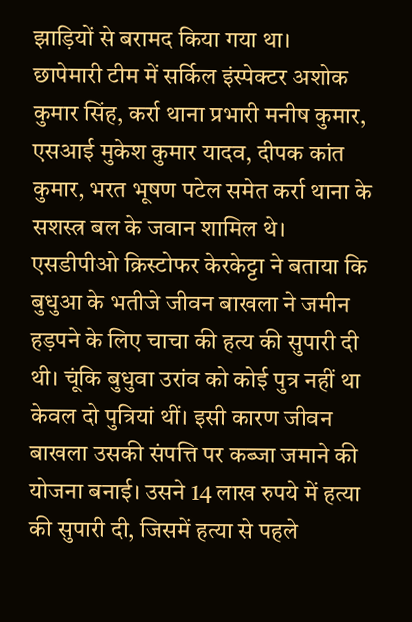झाड़ियों से बरामद किया गया था।
छापेमारी टीम में सर्किल इंस्पेक्टर अशोक कुमार सिंह, कर्रा थाना प्रभारी मनीष कुमार, एसआई मुकेश कुमार यादव, दीपक कांत कुमार, भरत भूषण पटेल समेत कर्रा थाना के सशस्त्र बल के जवान शामिल थे।
एसडीपीओ क्रिस्टोफर केरकेट्टा ने बताया कि बुधुआ के भतीजे जीवन बाखला ने जमीन हड़पने के लिए चाचा की हत्य की सुपारी दी थी। चूंकि बुधुवा उरांव को कोई पुत्र नहीं था केवल दो पुत्रियां थीं। इसी कारण जीवन बाखला उसकी संपत्ति पर कब्जा जमाने की योजना बनाई। उसने 14 लाख रुपये में हत्या की सुपारी दी, जिसमें हत्या से पहले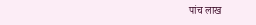पांच लाख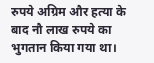रुपये अग्रिम और हत्या के बाद नौ लाख रुपये का भुगतान किया गया था।